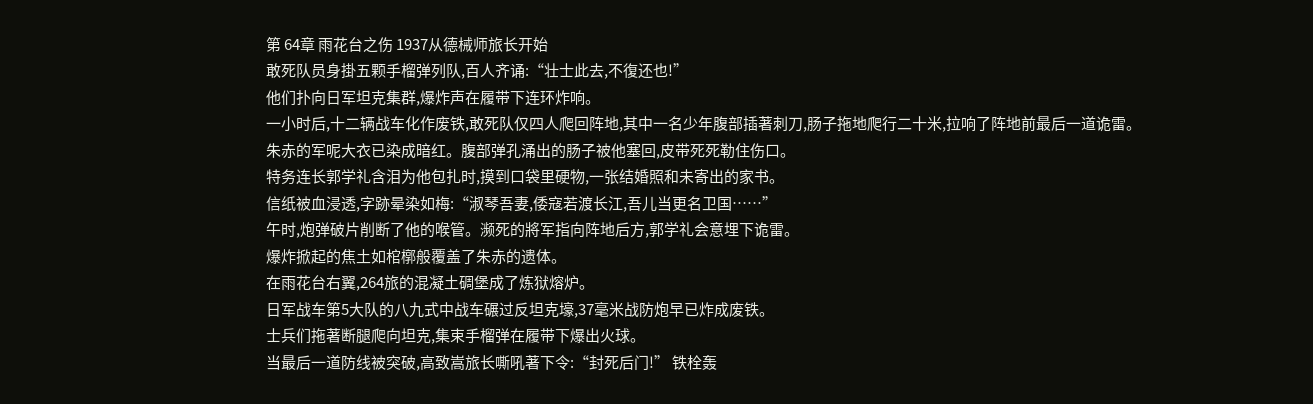第 64章 雨花台之伤 1937从德械师旅长开始
敢死队员身掛五颗手榴弹列队,百人齐诵:“壮士此去,不復还也!”
他们扑向日军坦克集群,爆炸声在履带下连环炸响。
一小时后,十二辆战车化作废铁,敢死队仅四人爬回阵地,其中一名少年腹部插著刺刀,肠子拖地爬行二十米,拉响了阵地前最后一道诡雷。
朱赤的军呢大衣已染成暗红。腹部弹孔涌出的肠子被他塞回,皮带死死勒住伤口。
特务连长郭学礼含泪为他包扎时,摸到口袋里硬物,一张结婚照和未寄出的家书。
信纸被血浸透,字跡晕染如梅:“淑琴吾妻,倭寇若渡长江,吾儿当更名卫国……”
午时,炮弹破片削断了他的喉管。濒死的將军指向阵地后方,郭学礼会意埋下诡雷。
爆炸掀起的焦土如棺槨般覆盖了朱赤的遗体。
在雨花台右翼,264旅的混凝土碉堡成了炼狱熔炉。
日军战车第5大队的八九式中战车碾过反坦克壕,37毫米战防炮早已炸成废铁。
士兵们拖著断腿爬向坦克,集束手榴弹在履带下爆出火球。
当最后一道防线被突破,高致嵩旅长嘶吼著下令:“封死后门!” 铁栓轰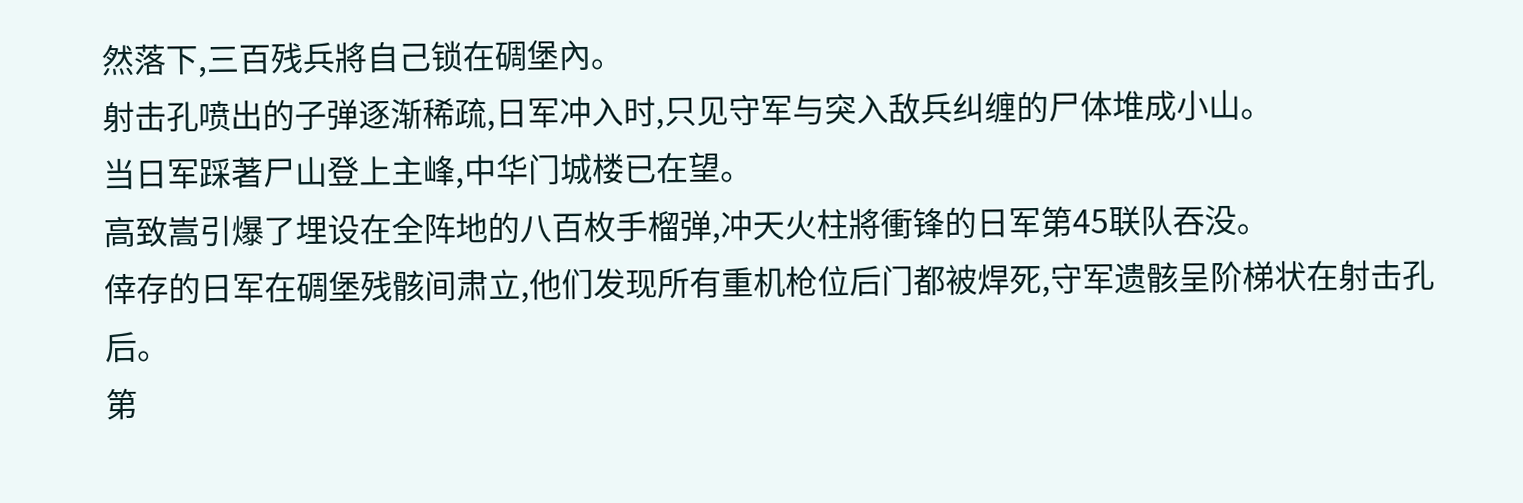然落下,三百残兵將自己锁在碉堡內。
射击孔喷出的子弹逐渐稀疏,日军冲入时,只见守军与突入敌兵纠缠的尸体堆成小山。
当日军踩著尸山登上主峰,中华门城楼已在望。
高致嵩引爆了埋设在全阵地的八百枚手榴弹,冲天火柱將衝锋的日军第45联队吞没。
倖存的日军在碉堡残骸间肃立,他们发现所有重机枪位后门都被焊死,守军遗骸呈阶梯状在射击孔后。
第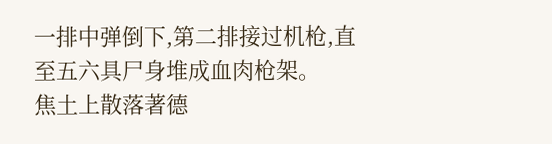一排中弹倒下,第二排接过机枪,直至五六具尸身堆成血肉枪架。
焦土上散落著德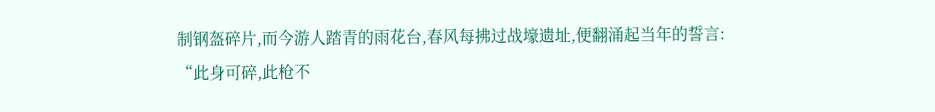制钢盔碎片,而今游人踏青的雨花台,春风每拂过战壕遗址,便翻涌起当年的誓言:
“此身可碎,此枪不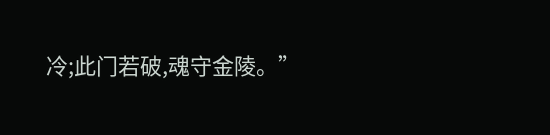冷;此门若破,魂守金陵。”